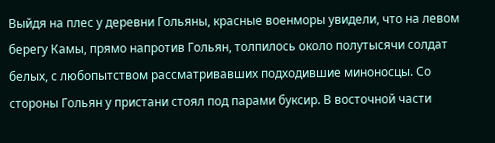Выйдя на плес у деревни Гольяны, красные военморы увидели, что на левом берегу Камы, прямо напротив Гольян, толпилось около полутысячи солдат белых, с любопытством рассматривавших подходившие миноносцы. Со стороны Гольян у пристани стоял под парами буксир. В восточной части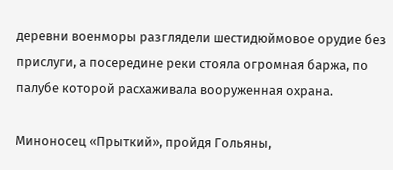деревни военморы разглядели шестидюймовое орудие без прислуги, а посередине реки стояла огромная баржа, по палубе которой расхаживала вооруженная охрана.

Миноносец «Прыткий», пройдя Гольяны,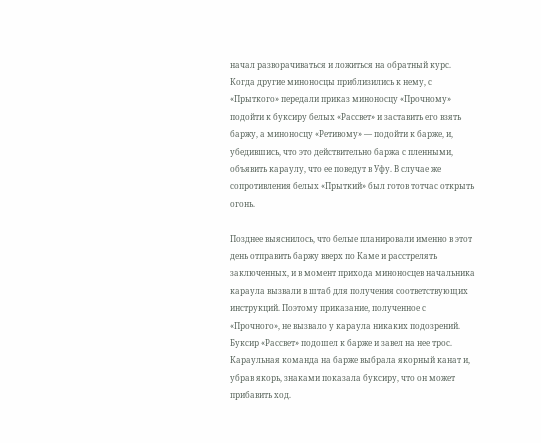начал разворачиваться и ложиться на обратный курс. Когда другие миноносцы приблизились к нему, с «Прыткого» передали приказ миноносцу «Прочному» подойти к буксиру белых «Рассвет» и заставить его взять баржу, а миноносцу «Ретивому» — подойти к барже, и, убедившись, что это действительно баржа с пленными, объявить караулу, что ее поведут в Уфу. В случае же сопротивления белых «Прыткий» был готов тотчас открыть огонь.

Позднее выяснилось, что белые планировали именно в этот день отправить баржу вверх по Каме и расстрелять заключенных, и в момент прихода миноносцев начальника караула вызвали в штаб для получения соответствующих инструкций. Поэтому приказание, полученное с «Прочного», не вызвало у караула никаких подозрений. Буксир «Рассвет» подошел к барже и завел на нее трос. Караульная команда на барже выбрала якорный канат и, убрав якорь, знаками показала буксиру, что он может прибавить ход.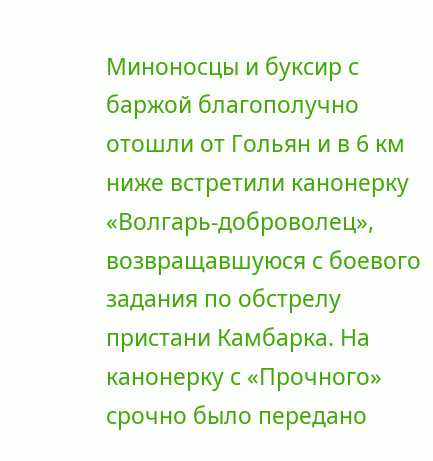Миноносцы и буксир с баржой благополучно отошли от Гольян и в 6 км ниже встретили канонерку «Волгарь-доброволец», возвращавшуюся с боевого задания по обстрелу пристани Камбарка. На канонерку с «Прочного» срочно было передано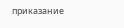приказание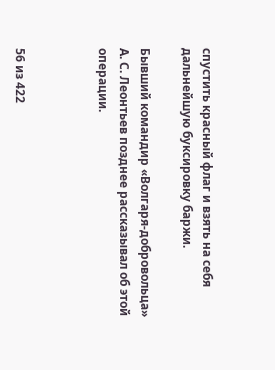спустить красный флаг и взять на себя дальнейшую буксировку баржи.

Бывший командир «Волгаря-добровольца» А. С. Леонтьев позднее рассказывал об этой операции.



56 из 422